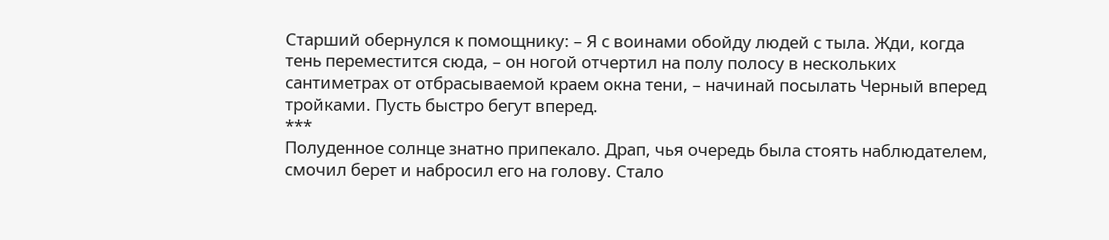Старший обернулся к помощнику: – Я с воинами обойду людей с тыла. Жди, когда тень переместится сюда, – он ногой отчертил на полу полосу в нескольких сантиметрах от отбрасываемой краем окна тени, – начинай посылать Черный вперед тройками. Пусть быстро бегут вперед.
***
Полуденное солнце знатно припекало. Драп, чья очередь была стоять наблюдателем, смочил берет и набросил его на голову. Стало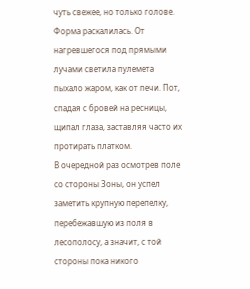чуть свежее, но только голове. Форма раскалилась. От нагревшегося под прямыми лучами светила пулемета пыхало жаром, как от печи. Пот, спадая с бровей на ресницы, щипал глаза, заставляя часто их протирать платком.
В очередной раз осмотрев поле со стороны Зоны, он успел заметить крупную перепелку, перебежавшую из поля в лесополосу, а значит, с той стороны пока никого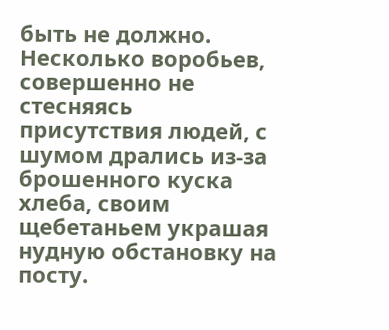быть не должно.
Несколько воробьев, совершенно не стесняясь присутствия людей, с шумом дрались из-за брошенного куска хлеба, своим щебетаньем украшая нудную обстановку на посту.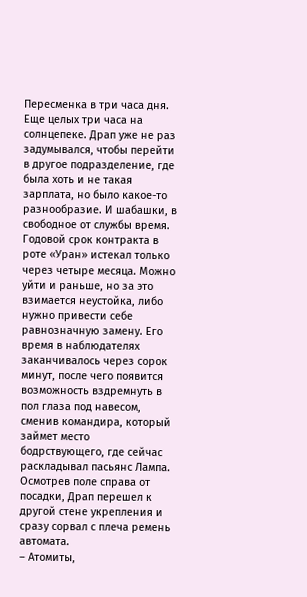Пересменка в три часа дня. Еще целых три часа на солнцепеке. Драп уже не раз задумывался, чтобы перейти в другое подразделение, где была хоть и не такая зарплата, но было какое-то разнообразие. И шабашки, в свободное от службы время. Годовой срок контракта в роте «Уран» истекал только через четыре месяца. Можно уйти и раньше, но за это взимается неустойка, либо нужно привести себе равнозначную замену. Его время в наблюдателях заканчивалось через сорок минут, после чего появится возможность вздремнуть в пол глаза под навесом, сменив командира, который займет место бодрствующего, где сейчас раскладывал пасьянс Лампа. Осмотрев поле справа от посадки, Драп перешел к другой стене укрепления и сразу сорвал с плеча ремень автомата.
– Атомиты,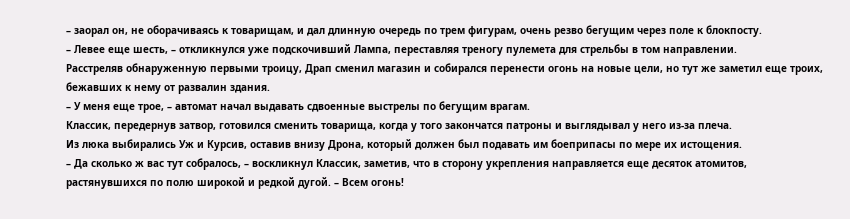– заорал он, не оборачиваясь к товарищам, и дал длинную очередь по трем фигурам, очень резво бегущим через поле к блокпосту.
– Левее еще шесть, – откликнулся уже подскочивший Лампа, переставляя треногу пулемета для стрельбы в том направлении.
Расстреляв обнаруженную первыми троицу, Драп сменил магазин и собирался перенести огонь на новые цели, но тут же заметил еще троих, бежавших к нему от развалин здания.
– У меня еще трое, – автомат начал выдавать сдвоенные выстрелы по бегущим врагам.
Классик, передернув затвор, готовился сменить товарища, когда у того закончатся патроны и выглядывал у него из-за плеча.
Из люка выбирались Уж и Курсив, оставив внизу Дрона, который должен был подавать им боеприпасы по мере их истощения.
– Да сколько ж вас тут собралось, – воскликнул Классик, заметив, что в сторону укрепления направляется еще десяток атомитов, растянувшихся по полю широкой и редкой дугой. – Всем огонь!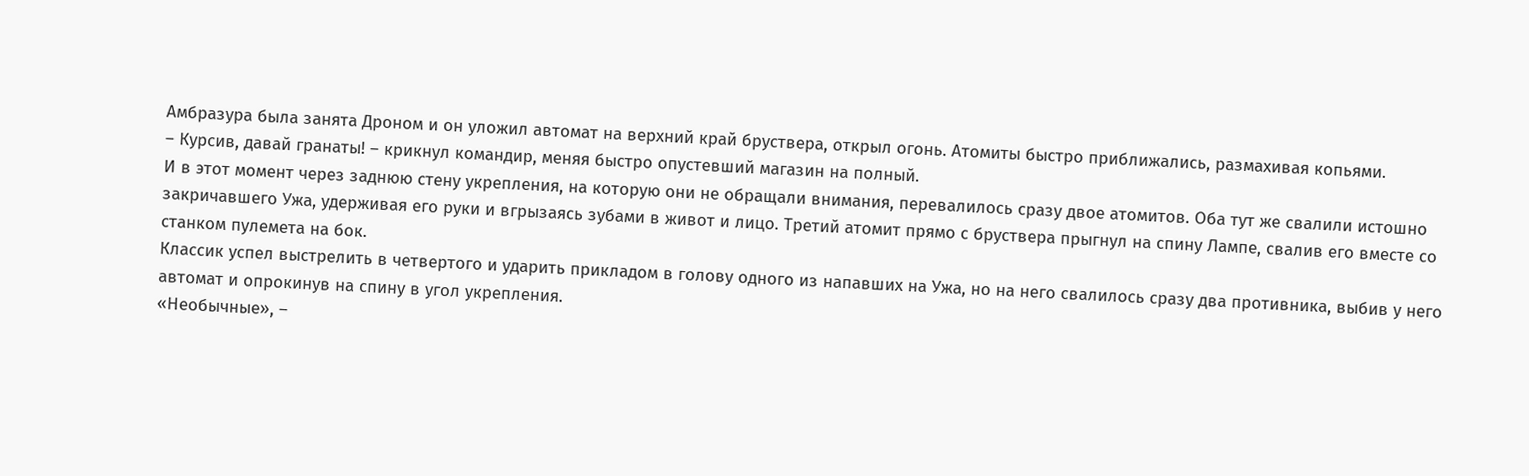Амбразура была занята Дроном и он уложил автомат на верхний край бруствера, открыл огонь. Атомиты быстро приближались, размахивая копьями.
– Курсив, давай гранаты! – крикнул командир, меняя быстро опустевший магазин на полный.
И в этот момент через заднюю стену укрепления, на которую они не обращали внимания, перевалилось сразу двое атомитов. Оба тут же свалили истошно закричавшего Ужа, удерживая его руки и вгрызаясь зубами в живот и лицо. Третий атомит прямо с бруствера прыгнул на спину Лампе, свалив его вместе со станком пулемета на бок.
Классик успел выстрелить в четвертого и ударить прикладом в голову одного из напавших на Ужа, но на него свалилось сразу два противника, выбив у него автомат и опрокинув на спину в угол укрепления.
«Необычные», –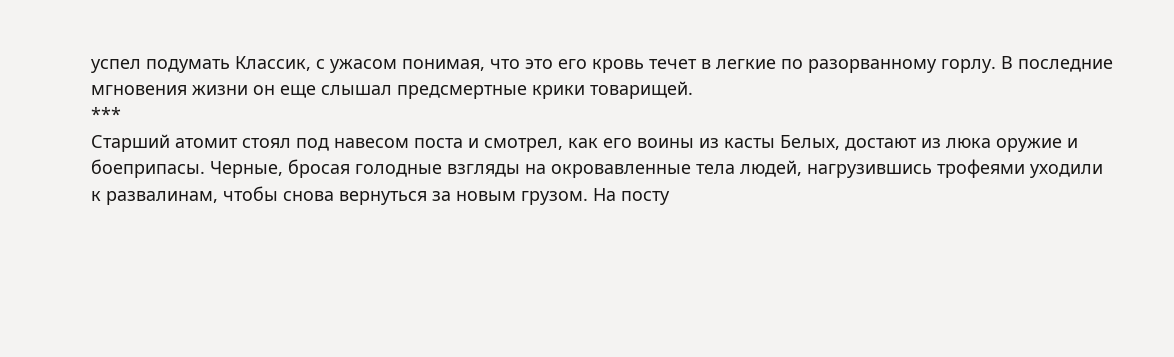успел подумать Классик, с ужасом понимая, что это его кровь течет в легкие по разорванному горлу. В последние мгновения жизни он еще слышал предсмертные крики товарищей.
***
Старший атомит стоял под навесом поста и смотрел, как его воины из касты Белых, достают из люка оружие и боеприпасы. Черные, бросая голодные взгляды на окровавленные тела людей, нагрузившись трофеями уходили к развалинам, чтобы снова вернуться за новым грузом. На посту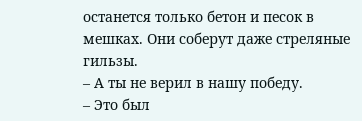останется только бетон и песок в мешках. Они соберут даже стреляные гильзы.
– А ты не верил в нашу победу.
– Это был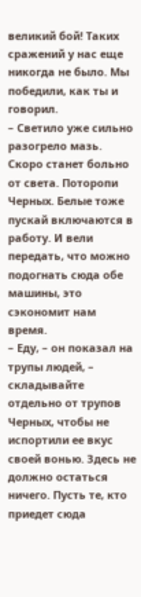великий бой! Таких сражений у нас еще никогда не было. Мы победили, как ты и говорил.
– Светило уже сильно разогрело мазь. Скоро станет больно от света. Поторопи Черных. Белые тоже пускай включаются в работу. И вели передать, что можно подогнать сюда обе машины, это сэкономит нам время.
– Еду, – он показал на трупы людей, – складывайте отдельно от трупов Черных, чтобы не испортили ее вкус своей вонью. Здесь не должно остаться ничего. Пусть те, кто приедет сюда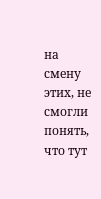на смену этих, не смогли понять, что тут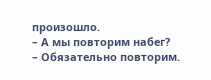произошло.
– А мы повторим набег?
– Обязательно повторим.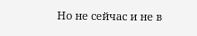Но не сейчас и не в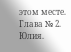этом месте.
Глава № 2. Юлия.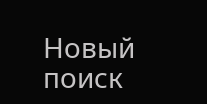Новый поиск